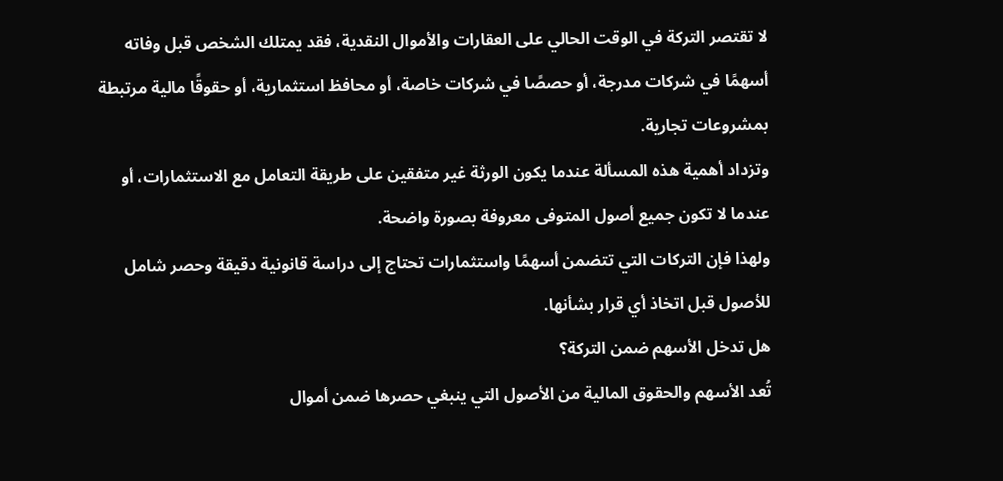لا تقتصر التركة في الوقت الحالي على العقارات والأموال النقدية، فقد يمتلك الشخص قبل وفاته أسهمًا في شركات مدرجة، أو حصصًا في شركات خاصة، أو محافظ استثمارية، أو حقوقًا مالية مرتبطة بمشروعات تجارية.
وتزداد أهمية هذه المسألة عندما يكون الورثة غير متفقين على طريقة التعامل مع الاستثمارات، أو عندما لا تكون جميع أصول المتوفى معروفة بصورة واضحة.
ولهذا فإن التركات التي تتضمن أسهمًا واستثمارات تحتاج إلى دراسة قانونية دقيقة وحصر شامل للأصول قبل اتخاذ أي قرار بشأنها.
هل تدخل الأسهم ضمن التركة؟
تُعد الأسهم والحقوق المالية من الأصول التي ينبغي حصرها ضمن أموال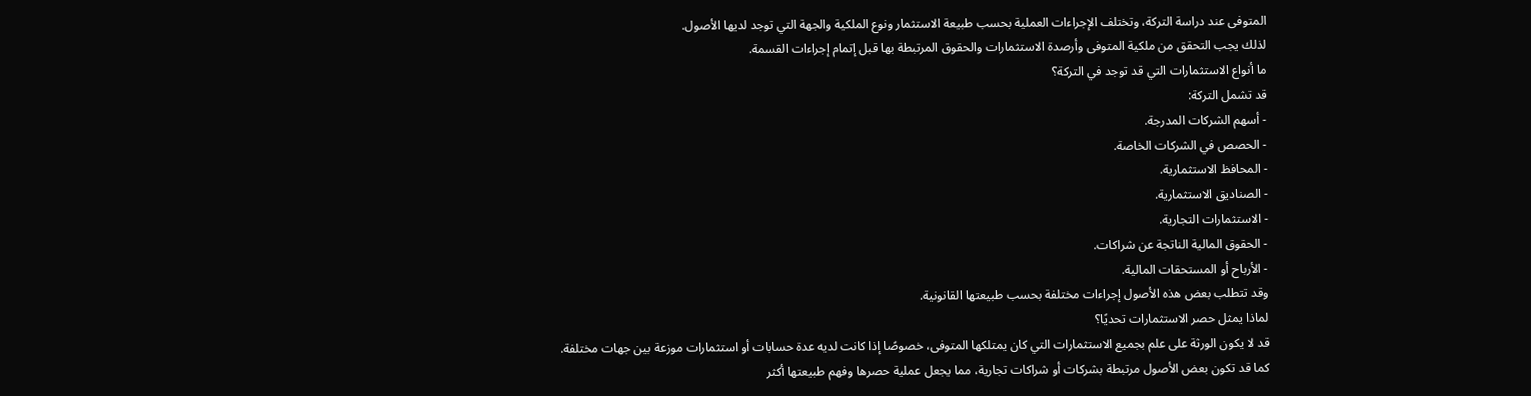المتوفى عند دراسة التركة، وتختلف الإجراءات العملية بحسب طبيعة الاستثمار ونوع الملكية والجهة التي توجد لديها الأصول.
لذلك يجب التحقق من ملكية المتوفى وأرصدة الاستثمارات والحقوق المرتبطة بها قبل إتمام إجراءات القسمة.
ما أنواع الاستثمارات التي قد توجد في التركة؟
قد تشمل التركة:
- أسهم الشركات المدرجة.
- الحصص في الشركات الخاصة.
- المحافظ الاستثمارية.
- الصناديق الاستثمارية.
- الاستثمارات التجارية.
- الحقوق المالية الناتجة عن شراكات.
- الأرباح أو المستحقات المالية.
وقد تتطلب بعض هذه الأصول إجراءات مختلفة بحسب طبيعتها القانونية.
لماذا يمثل حصر الاستثمارات تحديًا؟
قد لا يكون الورثة على علم بجميع الاستثمارات التي كان يمتلكها المتوفى، خصوصًا إذا كانت لديه عدة حسابات أو استثمارات موزعة بين جهات مختلفة.
كما قد تكون بعض الأصول مرتبطة بشركات أو شراكات تجارية، مما يجعل عملية حصرها وفهم طبيعتها أكثر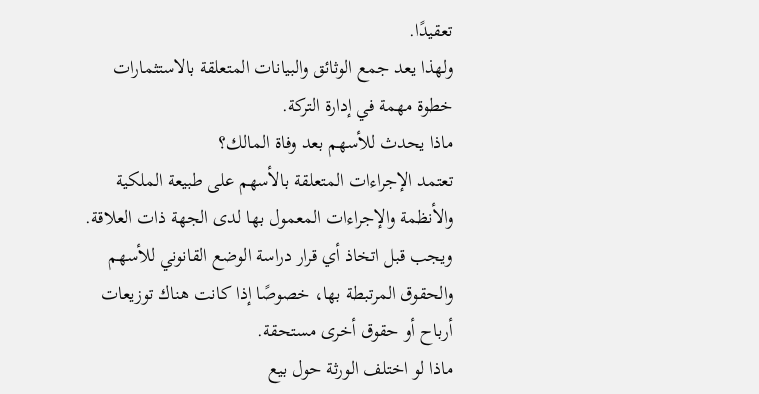تعقيدًا.
ولهذا يعد جمع الوثائق والبيانات المتعلقة بالاستثمارات خطوة مهمة في إدارة التركة.
ماذا يحدث للأسهم بعد وفاة المالك؟
تعتمد الإجراءات المتعلقة بالأسهم على طبيعة الملكية والأنظمة والإجراءات المعمول بها لدى الجهة ذات العلاقة.
ويجب قبل اتخاذ أي قرار دراسة الوضع القانوني للأسهم والحقوق المرتبطة بها، خصوصًا إذا كانت هناك توزيعات أرباح أو حقوق أخرى مستحقة.
ماذا لو اختلف الورثة حول بيع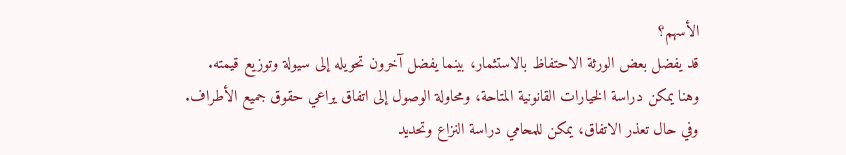الأسهم؟
قد يفضل بعض الورثة الاحتفاظ بالاستثمار، بينما يفضل آخرون تحويله إلى سيولة وتوزيع قيمته.
وهنا يمكن دراسة الخيارات القانونية المتاحة، ومحاولة الوصول إلى اتفاق يراعي حقوق جميع الأطراف.
وفي حال تعذر الاتفاق، يمكن للمحامي دراسة النزاع وتحديد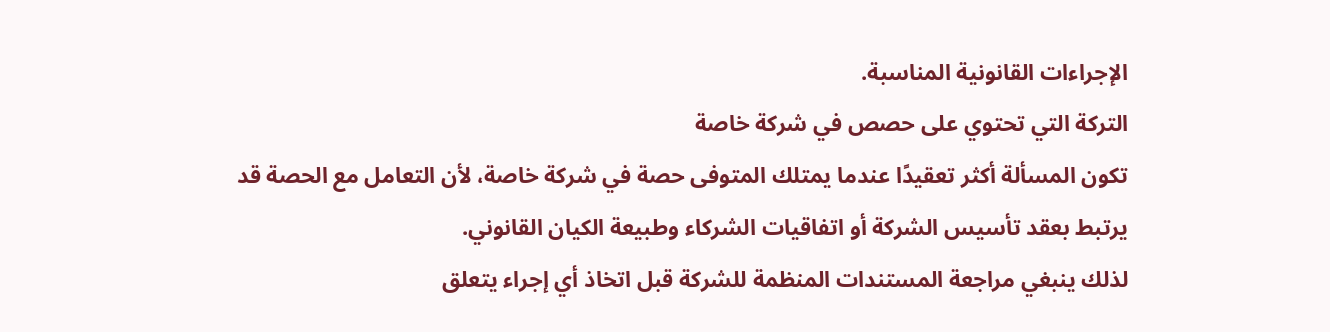الإجراءات القانونية المناسبة.
التركة التي تحتوي على حصص في شركة خاصة
تكون المسألة أكثر تعقيدًا عندما يمتلك المتوفى حصة في شركة خاصة، لأن التعامل مع الحصة قد يرتبط بعقد تأسيس الشركة أو اتفاقيات الشركاء وطبيعة الكيان القانوني.
لذلك ينبغي مراجعة المستندات المنظمة للشركة قبل اتخاذ أي إجراء يتعلق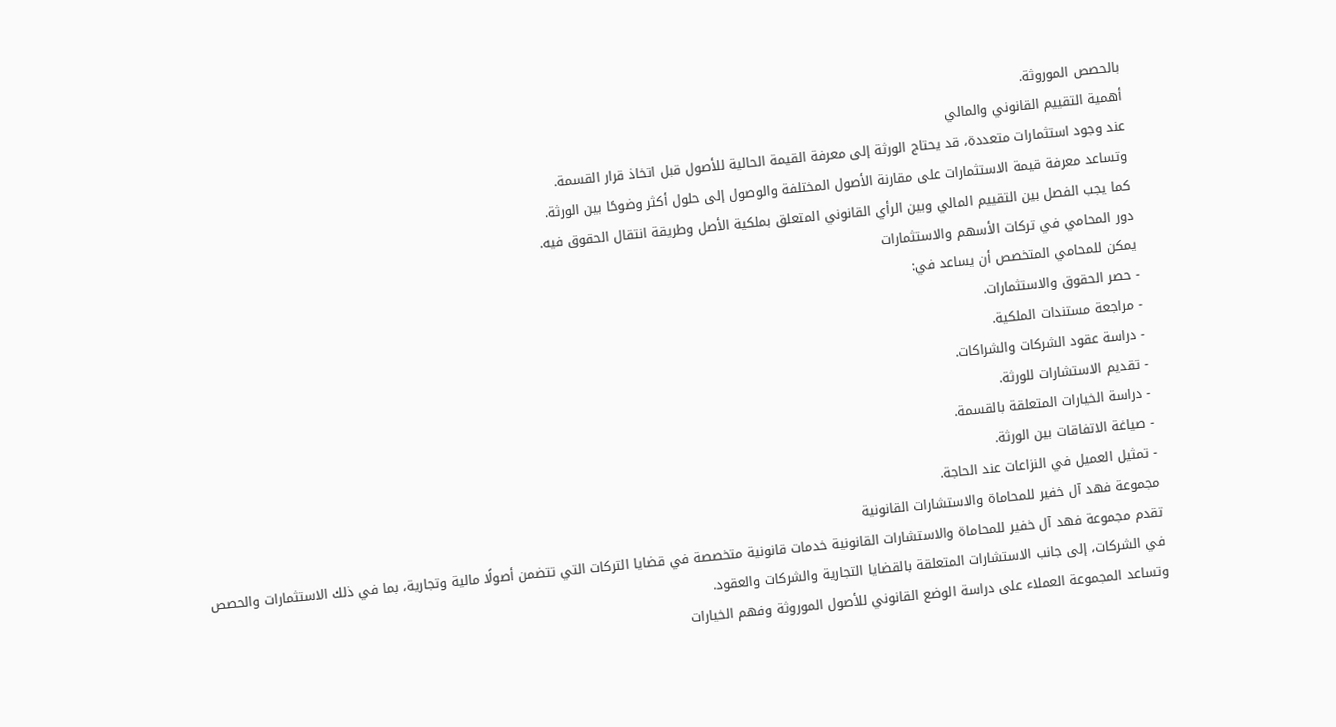بالحصص الموروثة.
أهمية التقييم القانوني والمالي
عند وجود استثمارات متعددة، قد يحتاج الورثة إلى معرفة القيمة الحالية للأصول قبل اتخاذ قرار القسمة.
وتساعد معرفة قيمة الاستثمارات على مقارنة الأصول المختلفة والوصول إلى حلول أكثر وضوحًا بين الورثة.
كما يجب الفصل بين التقييم المالي وبين الرأي القانوني المتعلق بملكية الأصل وطريقة انتقال الحقوق فيه.
دور المحامي في تركات الأسهم والاستثمارات
يمكن للمحامي المتخصص أن يساعد في:
- حصر الحقوق والاستثمارات.
- مراجعة مستندات الملكية.
- دراسة عقود الشركات والشراكات.
- تقديم الاستشارات للورثة.
- دراسة الخيارات المتعلقة بالقسمة.
- صياغة الاتفاقات بين الورثة.
- تمثيل العميل في النزاعات عند الحاجة.
مجموعة فهد آل خفير للمحاماة والاستشارات القانونية
تقدم مجموعة فهد آل خفير للمحاماة والاستشارات القانونية خدمات قانونية متخصصة في قضايا التركات التي تتضمن أصولًا مالية وتجارية، بما في ذلك الاستثمارات والحصص في الشركات، إلى جانب الاستشارات المتعلقة بالقضايا التجارية والشركات والعقود.
وتساعد المجموعة العملاء على دراسة الوضع القانوني للأصول الموروثة وفهم الخيارات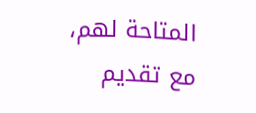المتاحة لهم، مع تقديم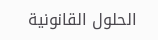الحلول القانونية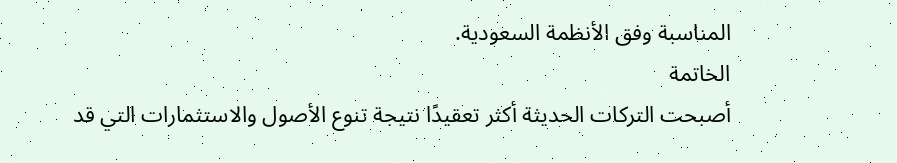المناسبة وفق الأنظمة السعودية.
الخاتمة
أصبحت التركات الحديثة أكثر تعقيدًا نتيجة تنوع الأصول والاستثمارات التي قد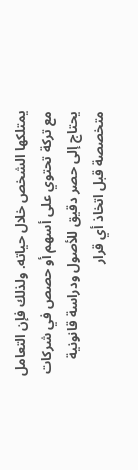يمتلكها الشخص خلال حياته. ولذلك فإن التعامل مع تركة تحتوي على أسهم أو حصص في شركات يحتاج إلى حصر دقيق للأصول ودراسة قانونية متخصصة قبل اتخاذ أي قرار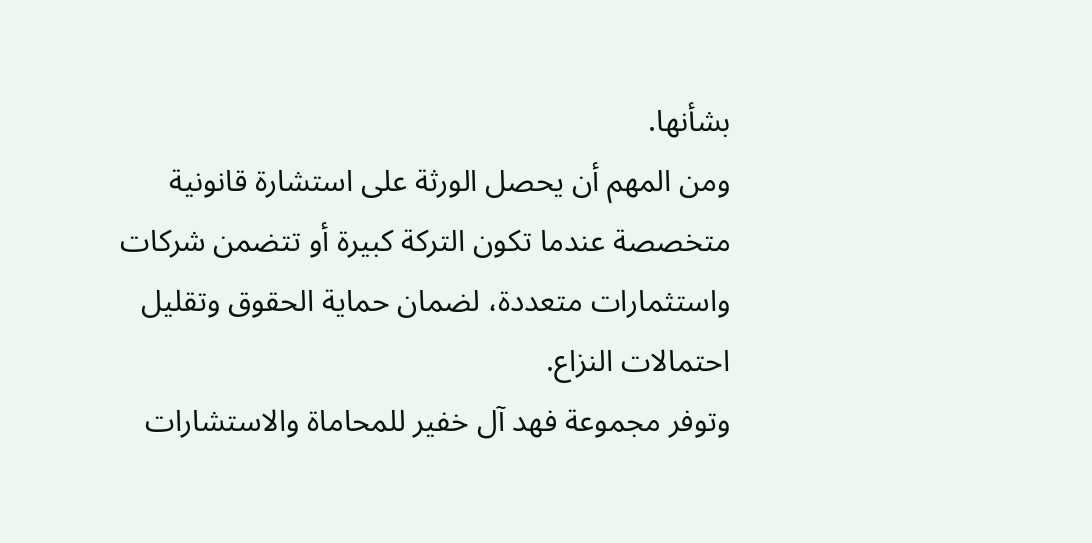بشأنها.
ومن المهم أن يحصل الورثة على استشارة قانونية متخصصة عندما تكون التركة كبيرة أو تتضمن شركات واستثمارات متعددة، لضمان حماية الحقوق وتقليل احتمالات النزاع.
وتوفر مجموعة فهد آل خفير للمحاماة والاستشارات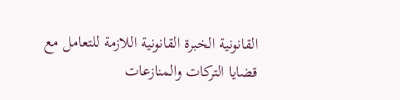القانونية الخبرة القانونية اللازمة للتعامل مع قضايا التركات والمنازعات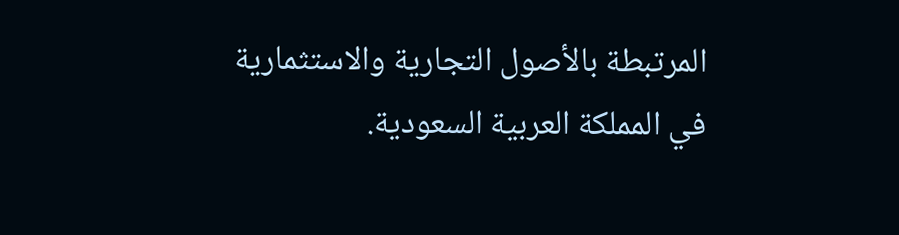المرتبطة بالأصول التجارية والاستثمارية في المملكة العربية السعودية.